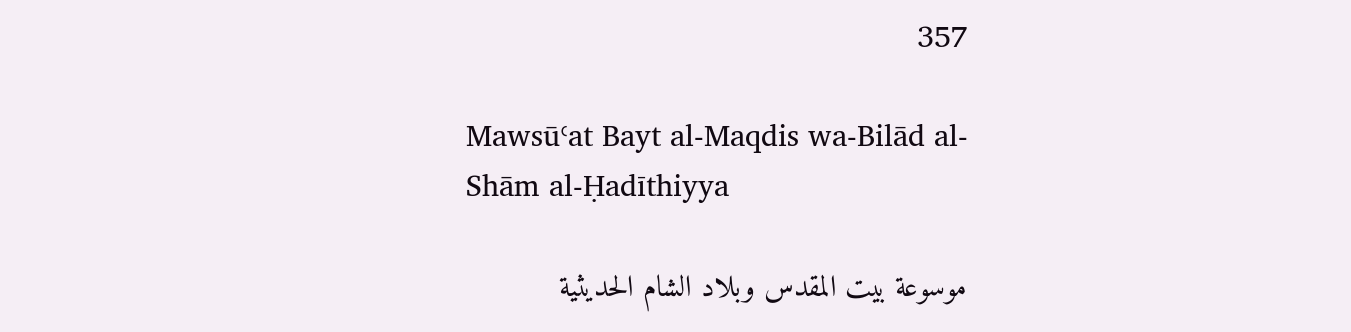357

Mawsūʿat Bayt al-Maqdis wa-Bilād al-Shām al-Ḥadīthiyya

موسوعة بيت المقدس وبلاد الشام الحديثية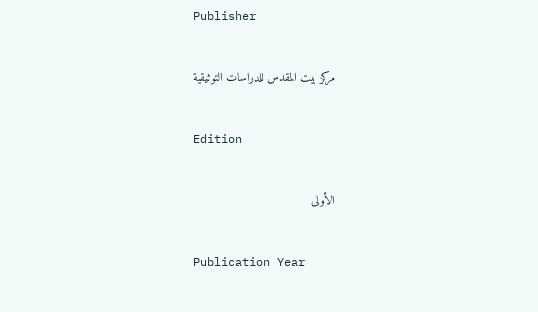Publisher

مركز بيت المقدس للدراسات التوثيقية

Edition

الأولى

Publication Year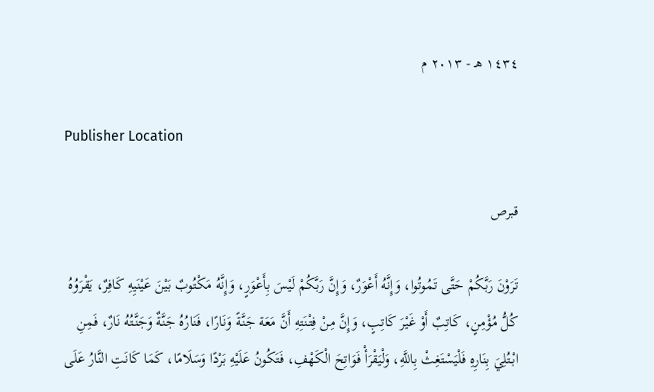١٤٣٤ هـ - ٢٠١٣ م

Publisher Location

قبرص

تَرَوْنَ رَبَّكُمْ حَتَّى تَمُوتُوا، وَإِنَّهُ أَعْوَرٌ، وَإِنَّ رَبَّكُمْ لَيْسَ بِأَعْوَرٍ، وَإِنَّهُ مَكْتُوبٌ بَيْنَ عَيْنَيِهِ كَافِرٌ، يَقْرَوُهُ كُلُّ مُؤْمِنٍ، كَاتِبٌ أَوْ غَيْرَ كَاتِبٍ، وَإِنَّ مِنْ فِتْنَتِهِ أَنَّ مَعَة جَنَّةً وَنَارًا، فَنَارُهُ جَنَّةٌ وَجَنَّتُهُ نَارٌ، فَمِنِ ابْتُلِيَ بِنَارِهِ فَلْيَسْتَغِثْ بِاللَّهِ، وَلْيَقْرَأْ فَوَاتِحَ الْكَهْفِ، فَتَكُونُ عَلَيْهِ بَرْدًا وَسَلَامًا، كَمَا كَانَتِ النَّارُ عَلَى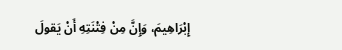إِبْرَاهِيمَ، وَإِنَّ مِنْ فِتْنَتِهِ أَنْ يَقولَ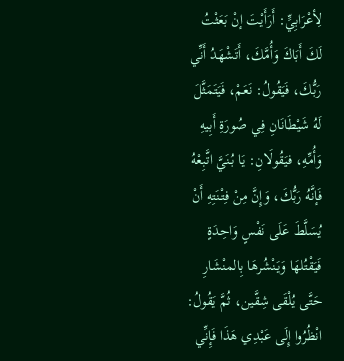لِأعْرَابِيٍّ: أَرَأَيْتَ إنْ بَعَثْتُ لَكَ أَبَاكَ وَأُمَّكَ، أَتَشْهَدُ أَنِّي رَبُّكَ، فَيَقُولُ: نَعَمْ، فَيَتَمَثَّلَ لَهُ شَيْطَانَانِ فِي صُورَةِ أَبِيهِ وَأُمِّهِ، فيَقُولَانِ: يَا بُنَيَّ اتَّبِعْهُ فَإنَّهُ رَبُّكَ، وَإِنَّ مِنْ فِتْنَتِهِ أَنْ يُسَلَّطَ عَلَى نَفْسٍ وَاحِدَةٍ فَيَقْتُلهَا وَيَنْشُرهَا بِالمنْشَارِ حَتَّى يُلْقَى شِقَّين، ثُمَّ يَقُولُ: انْظُرُوا إِلَى عَبْدِي هَذَا فَإِنِّي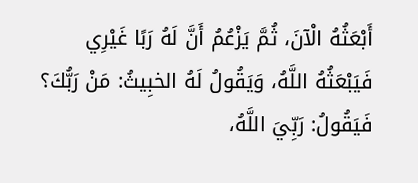أَبْعَثُهُ الْآنَ، ثُمَّ يَزْعُمُ أَنَّ لَهُ رَبًا غَيْرِي فَيَبْعَثُهُ اللَّهُ، وَيَقُولُ لَهُ الخبِيثُ: مَنْ رَبُّكَ؟ فَيَقُولُ: رَبِّيَ اللَّهُ،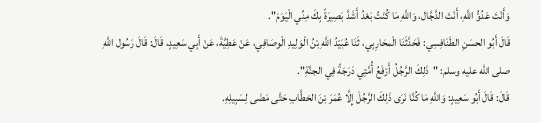وَأَنْتَ عَدُوُّ اللَّهِ، أَنْتَ الدَّجَّال، وَاللَّهِ مَا كُنْتُ بَعْدُ أَشَدَّ بَصِيرَةً بِكَ مِنِّي الْيَوَمَ".
قَالَ أَبُو الحسَنِ الطَنَافِسِي: فَحَدَّثَنَا الْمحَارِبِي، ثَنَا عُبَيْدُ اللَّهِ بْنُ الْوَلِيدِ الْوصَافِي، عَنْ عَطِيَّةَ، عَنْ أَبِي سَعِيدٍ، قَالَ: قَالَ رَسُول اللَّهِ صلى الله عليه وسلم: "ذَلِكَ الرَّجُلُ أَرْفَعُ أُمَّتِي دَرَجَةً فِي الجنَّةِ".
قَالَ: قَالَ أَبُو سَعِيدٍ: وَاللَّهِ مَا كُنَّا نَرَى ذَلِكَ الرَّجُلَ إِلَّا عُمَرَ بْنَ الخطَّابِ حَتَّى مَضَى لِسَبِيلِهِ.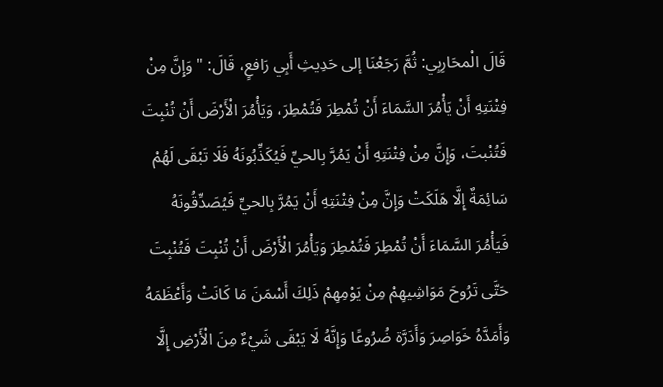قَالَ الْمحَارِبِي: ثُمَّ رَجَعْنَا إلى حَدِيثِ أَبِي رَافعٍ، قَالَ: "وَإِنَّ مِنْ فِتْنَتِهِ أَنْ يَأْمُرَ السَّمَاءَ أَنْ تُمْطِرَ فَتُمْطِرَ، وَيَأْمُرَ الْأَرْضَ أَنْ تُنْبِتَ فَتُنْبتَ، وَإِنَّ مِنْ فِتْنَتِهِ أَنْ يَمُرَّ بِالحيِّ فَيُكَذِّبُونَهُ فَلَا تَبْقَى لَهُمْ سَائِمَةٌ إِلَّا هَلَكَتْ وَإِنَّ مِنْ فِتْنَتِهِ أَنْ يَمُرَّ بِالحيِّ فَيُصَدِّقُونَهُ فَيَأْمُرَ السَّمَاءَ أَنْ تُمْطِرَ فَتُمْطِرَ وَيَأْمُرَ الْأَرْضَ أَنْ تُنْبِتَ فَتُنْبِتَ حَتَّى تَرُوحَ مَوَاشِيهِمْ مِنْ يَوْمِهِمْ ذَلِكَ أَسْمَنَ مَا كَانَتْ وَأَعْظَمَهُ وَأَمَدَّهُ خَوَاصِرَ وَأَدَرَّة ضُرُوعًا وَإِنَّهُ لَا يَبْقَى شَيْءٌ مِنَ الْأَرْضِ إِلَّا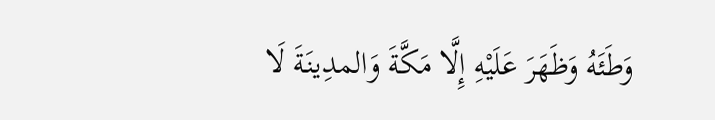وَطَئَهُ وَظَهَرَ عَلَيْهِ إِلَّا مَكَّةَ وَالمدِينَةَ لَا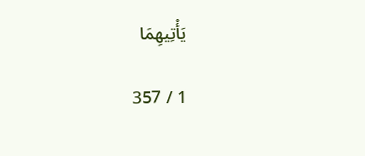يَأْتِيهِمَا

1 / 357